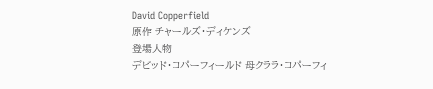David Copperfield
原作 チャールズ・ディケンズ
登場人物
デビッド・コパーフィールド 母クララ・コパーフィ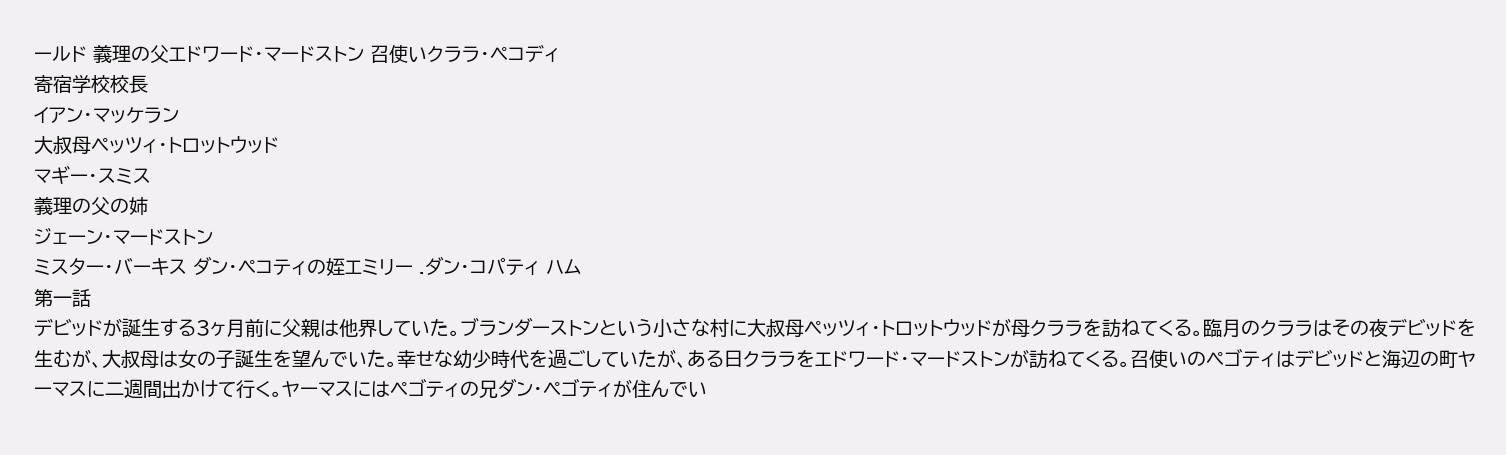ールド 義理の父エドワード・マードストン 召使いクララ・ペコディ
寄宿学校校長
イアン・マッケラン
大叔母ペッツィ・トロットウッド
マギー・スミス
義理の父の姉
ジェーン・マードストン
ミスター・バーキス ダン・ペコティの姪エミリー .ダン・コパティ ハム
第一話
デビッドが誕生する3ヶ月前に父親は他界していた。ブランダーストンという小さな村に大叔母ペッツィ・トロットウッドが母クララを訪ねてくる。臨月のクララはその夜デビッドを生むが、大叔母は女の子誕生を望んでいた。幸せな幼少時代を過ごしていたが、ある日クララをエドワード・マードストンが訪ねてくる。召使いのペゴティはデビッドと海辺の町ヤーマスに二週間出かけて行く。ヤーマスにはペゴティの兄ダン・ペゴティが住んでい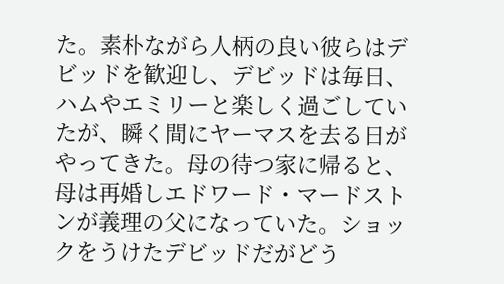た。素朴ながら人柄の良い彼らはデビッドを歓迎し、デビッドは毎日、ハムやエミリーと楽しく過ごしていたが、瞬く間にヤーマスを去る日がやってきた。母の待つ家に帰ると、母は再婚しエドワード・マードストンが義理の父になっていた。ショックをうけたデビッドだがどう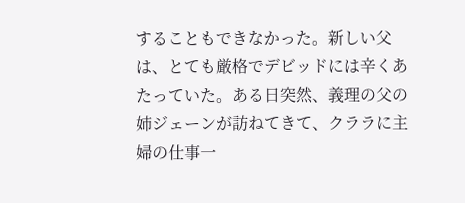することもできなかった。新しい父は、とても厳格でデビッドには辛くあたっていた。ある日突然、義理の父の姉ジェーンが訪ねてきて、クララに主婦の仕事一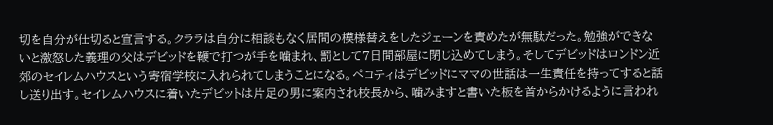切を自分が仕切ると宣言する。クララは自分に相談もなく居間の模様替えをしたジェーンを責めたが無駄だった。勉強ができないと激怒した義理の父はデビッドを鞭で打つが手を噛まれ、罰として7日間部屋に閉じ込めてしまう。そしてデビッドはロンドン近郊のセイレムハウスという寄宿学校に入れられてしまうことになる。ペコティはデビッドにママの世話は一生責任を持ってすると話し送り出す。セイレムハウスに着いたデビットは片足の男に案内され校長から、噛みますと書いた板を首からかけるように言われ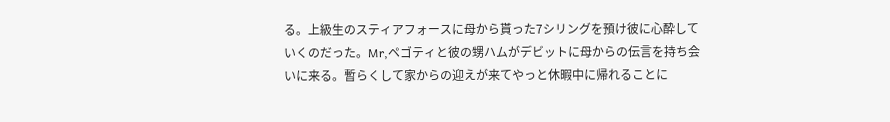る。上級生のスティアフォースに母から貰った7シリングを預け彼に心酔していくのだった。Mr,ペゴティと彼の甥ハムがデビットに母からの伝言を持ち会いに来る。暫らくして家からの迎えが来てやっと休暇中に帰れることに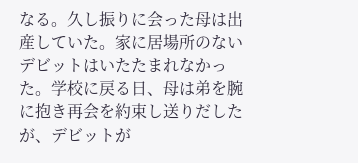なる。久し振りに会った母は出産していた。家に居場所のないデビットはいたたまれなかった。学校に戻る日、母は弟を腕に抱き再会を約束し送りだしたが、デビットが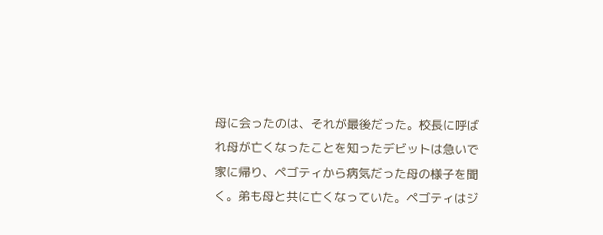母に会ったのは、それが最後だった。校長に呼ばれ母が亡くなったことを知ったデビットは急いで家に帰り、ペゴティから病気だった母の様子を聞く。弟も母と共に亡くなっていた。ペゴティはジ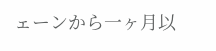ェーンから一ヶ月以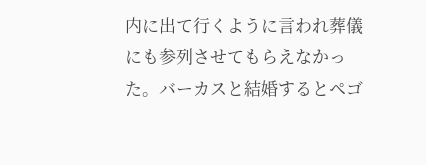内に出て行くように言われ葬儀にも参列させてもらえなかった。バーカスと結婚するとペゴ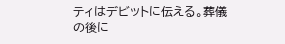ティはデビットに伝える。葬儀の後に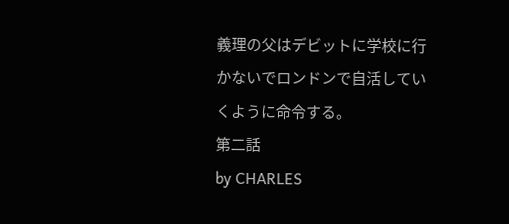義理の父はデビットに学校に行かないでロンドンで自活していくように命令する。
第二話
by CHARLES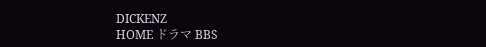DICKENZ
HOME ドラマ BBS